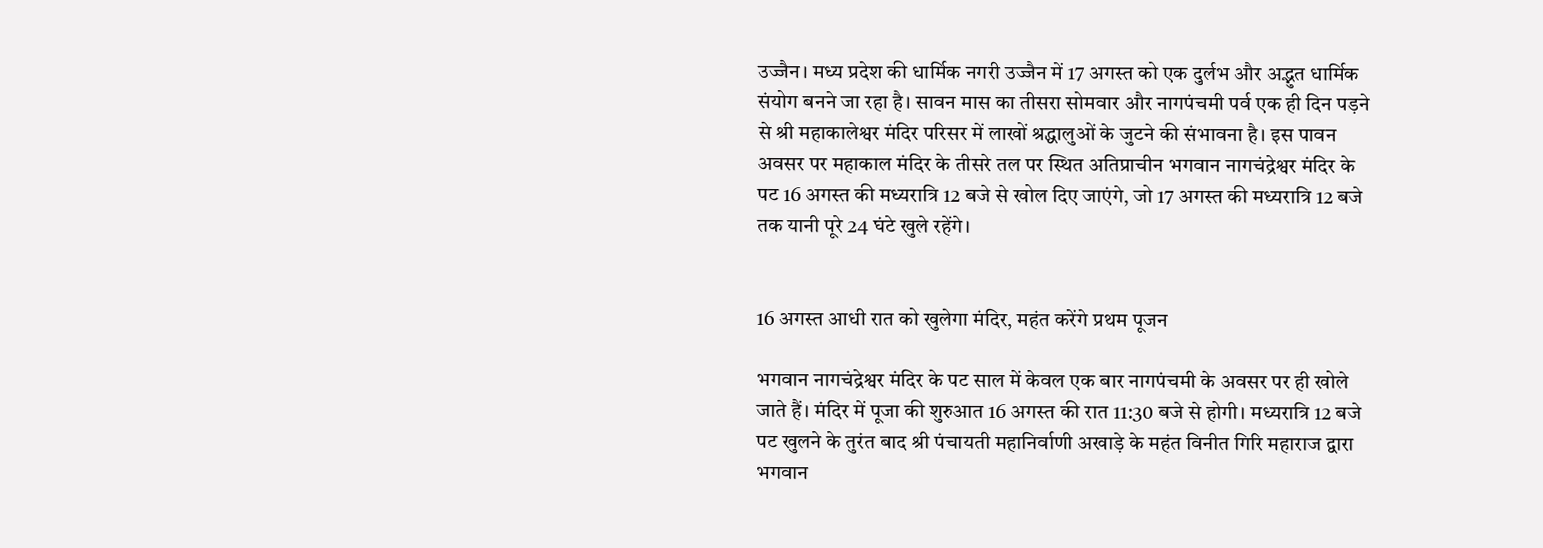उज्जैन। मध्य प्रदेश की धार्मिक नगरी उज्जैन में 17 अगस्त को एक दुर्लभ और अद्भुत धार्मिक संयोग बनने जा रहा है। सावन मास का तीसरा सोमवार और नागपंचमी पर्व एक ही दिन पड़ने से श्री महाकालेश्वर मंदिर परिसर में लाखों श्रद्धालुओं के जुटने की संभावना है। इस पावन अवसर पर महाकाल मंदिर के तीसरे तल पर स्थित अतिप्राचीन भगवान नागचंद्रेश्वर मंदिर के पट 16 अगस्त की मध्यरात्रि 12 बजे से खोल दिए जाएंगे, जो 17 अगस्त की मध्यरात्रि 12 बजे तक यानी पूरे 24 घंटे खुले रहेंगे।


16 अगस्त आधी रात को खुलेगा मंदिर, महंत करेंगे प्रथम पूजन

भगवान नागचंद्रेश्वर मंदिर के पट साल में केवल एक बार नागपंचमी के अवसर पर ही खोले जाते हैं। मंदिर में पूजा की शुरुआत 16 अगस्त की रात 11:30 बजे से होगी। मध्यरात्रि 12 बजे पट खुलने के तुरंत बाद श्री पंचायती महानिर्वाणी अखाड़े के महंत विनीत गिरि महाराज द्वारा भगवान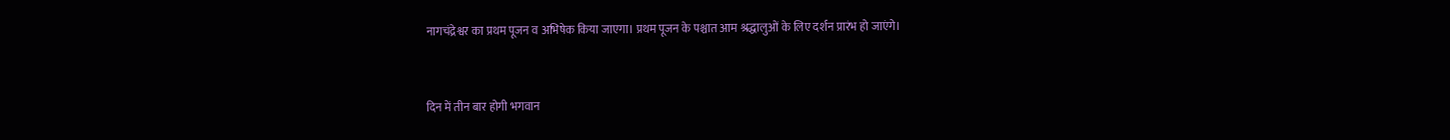नागचंद्रेश्वर का प्रथम पूजन व अभिषेक किया जाएगा। प्रथम पूजन के पश्चात आम श्रद्धालुओं के लिए दर्शन प्रारंभ हो जाएंगे।


दिन में तीन बार होगी भगवान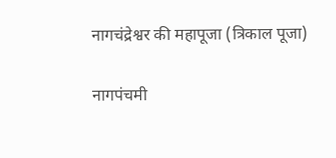नागचंद्रेश्वर की महापूजा (त्रिकाल पूजा)

नागपंचमी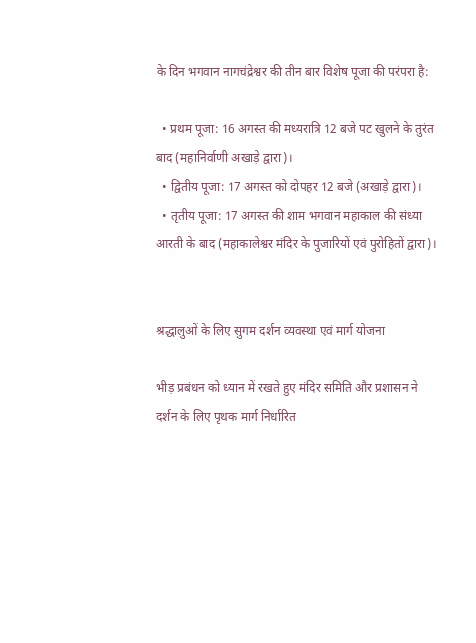के दिन भगवान नागचंद्रेश्वर की तीन बार विशेष पूजा की परंपरा है:

  • प्रथम पूजा: 16 अगस्त की मध्यरात्रि 12 बजे पट खुलने के तुरंत बाद (महानिर्वाणी अखाड़े द्वारा)।
  • द्वितीय पूजा: 17 अगस्त को दोपहर 12 बजे (अखाड़े द्वारा)।
  • तृतीय पूजा: 17 अगस्त की शाम भगवान महाकाल की संध्या आरती के बाद (महाकालेश्वर मंदिर के पुजारियों एवं पुरोहितों द्वारा)।


श्रद्धालुओं के लिए सुगम दर्शन व्यवस्था एवं मार्ग योजना

भीड़ प्रबंधन को ध्यान में रखते हुए मंदिर समिति और प्रशासन ने दर्शन के लिए पृथक मार्ग निर्धारित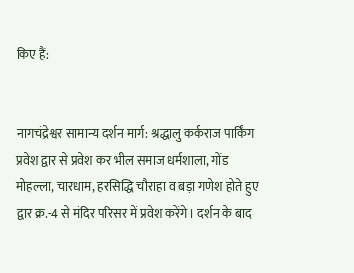किए हैं:


नागचंद्रेश्वर सामान्य दर्शन मार्ग: श्रद्धालु कर्कराज पार्किंग प्रवेश द्वार से प्रवेश कर भील समाज धर्मशाला, गोंड मोहल्ला, चारधाम, हरसिद्धि चौराहा व बड़ा गणेश होते हुए द्वार क्र.-4 से मंदिर परिसर में प्रवेश करेंगे। दर्शन के बाद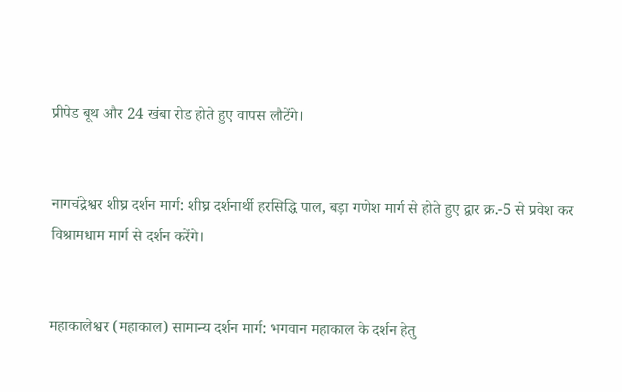प्रीपेड बूथ और 24 खंबा रोड होते हुए वापस लौटेंगे।


नागचंद्रेश्वर शीघ्र दर्शन मार्ग: शीघ्र दर्शनार्थी हरसिद्धि पाल, बड़ा गणेश मार्ग से होते हुए द्वार क्र.-5 से प्रवेश कर विश्रामधाम मार्ग से दर्शन करेंगे।


महाकालेश्वर (महाकाल) सामान्य दर्शन मार्ग: भगवान महाकाल के दर्शन हेतु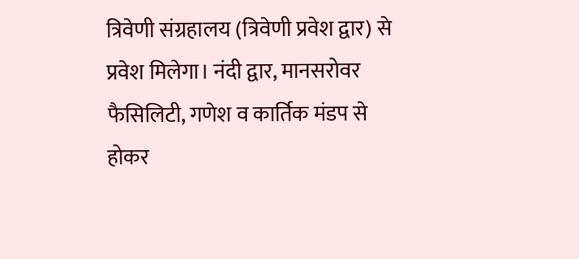त्रिवेणी संग्रहालय (त्रिवेणी प्रवेश द्वार) से प्रवेश मिलेगा। नंदी द्वार, मानसरोवर फैसिलिटी, गणेश व कार्तिक मंडप से होकर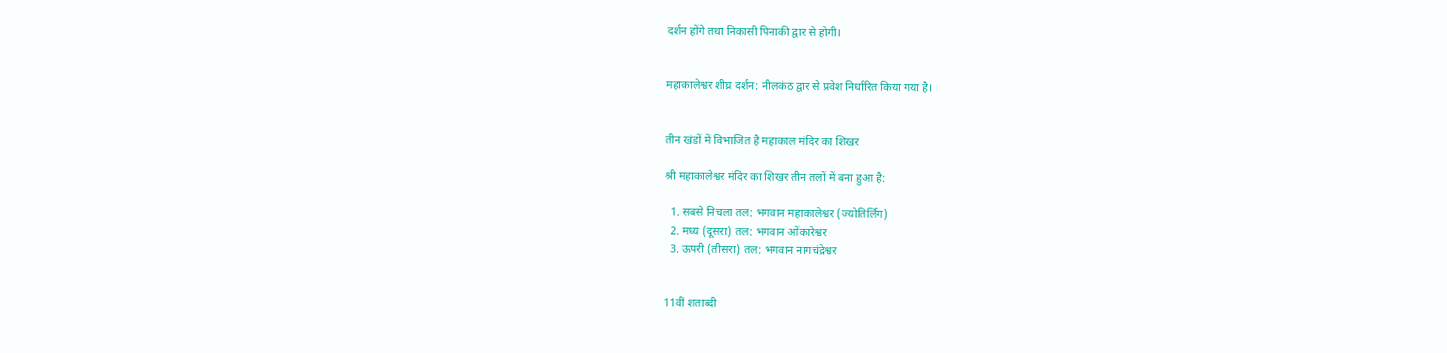दर्शन होंगे तथा निकासी पिनाकी द्वार से होगी।


महाकालेश्वर शीघ्र दर्शन: नीलकंठ द्वार से प्रवेश निर्धारित किया गया है।


तीन खंडों में विभाजित है महाकाल मंदिर का शिखर

श्री महाकालेश्वर मंदिर का शिखर तीन तलों में बना हुआ है:

  1. सबसे निचला तल: भगवान महाकालेश्वर (ज्योतिर्लिंग)
  2. मध्य (दूसरा) तल: भगवान ओंकारेश्वर
  3. ऊपरी (तीसरा) तल: भगवान नागचंद्रेश्वर


11वीं शताब्दी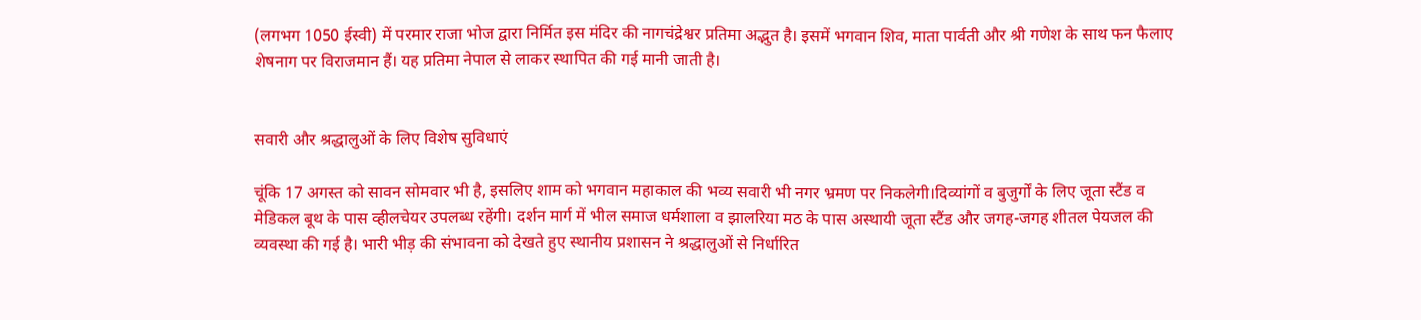(लगभग 1050 ईस्वी) में परमार राजा भोज द्वारा निर्मित इस मंदिर की नागचंद्रेश्वर प्रतिमा अद्भुत है। इसमें भगवान शिव, माता पार्वती और श्री गणेश के साथ फन फैलाए शेषनाग पर विराजमान हैं। यह प्रतिमा नेपाल से लाकर स्थापित की गई मानी जाती है।


सवारी और श्रद्धालुओं के लिए विशेष सुविधाएं

चूंकि 17 अगस्त को सावन सोमवार भी है, इसलिए शाम को भगवान महाकाल की भव्य सवारी भी नगर भ्रमण पर निकलेगी।दिव्यांगों व बुजुर्गों के लिए जूता स्टैंड व मेडिकल बूथ के पास व्हीलचेयर उपलब्ध रहेंगी। दर्शन मार्ग में भील समाज धर्मशाला व झालरिया मठ के पास अस्थायी जूता स्टैंड और जगह-जगह शीतल पेयजल की व्यवस्था की गई है। भारी भीड़ की संभावना को देखते हुए स्थानीय प्रशासन ने श्रद्धालुओं से निर्धारित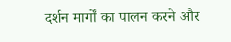दर्शन मार्गों का पालन करने और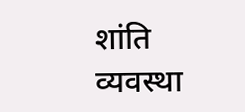शांति व्यवस्था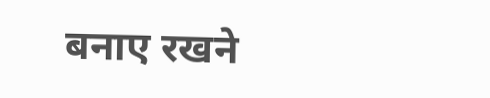बनाए रखने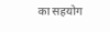का सहयोग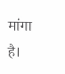मांगा है।